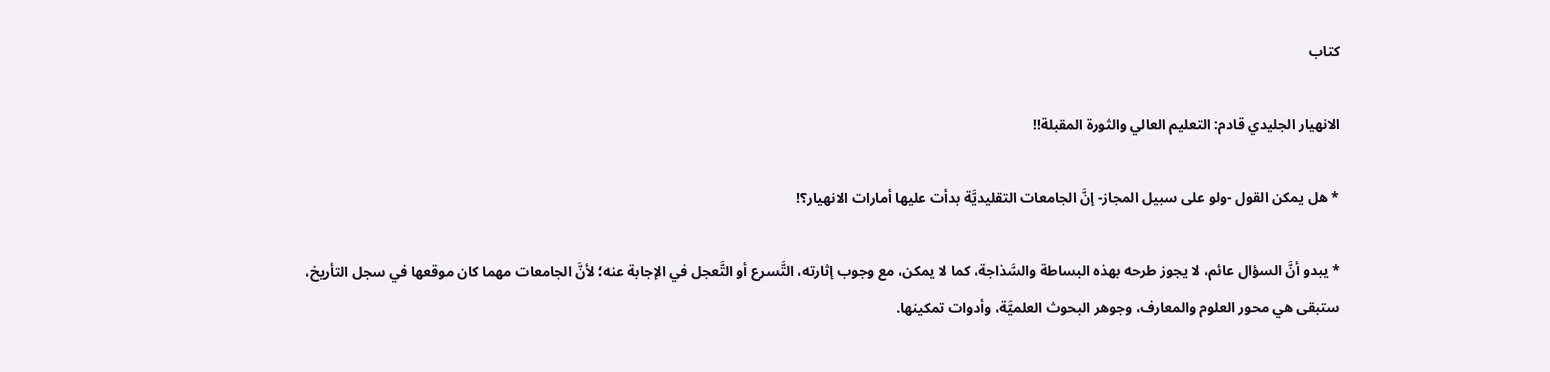كتاب

الانهيار الجليدي قادم: التعليم العالي والثورة المقبلة!!

* هل يمكن القول -ولو على سبيل المجاز- إنَّ الجامعات التقليديَّة بدأت عليها أمارات الانهيار؟!

* يبدو أنَّ السؤال عائم، لا يجوز طرحه بهذه البساطة والسَّذاجة، كما لا يمكن، مع وجوب إثارته، التَّسرع أو التَّعجل في الإجابة عنه؛ لأنَّ الجامعات مهما كان موقعها في سجل التأريخ، ستبقى هي محور العلوم والمعارف، وجوهر البحوث العلميَّة، وأدوات تمكينها.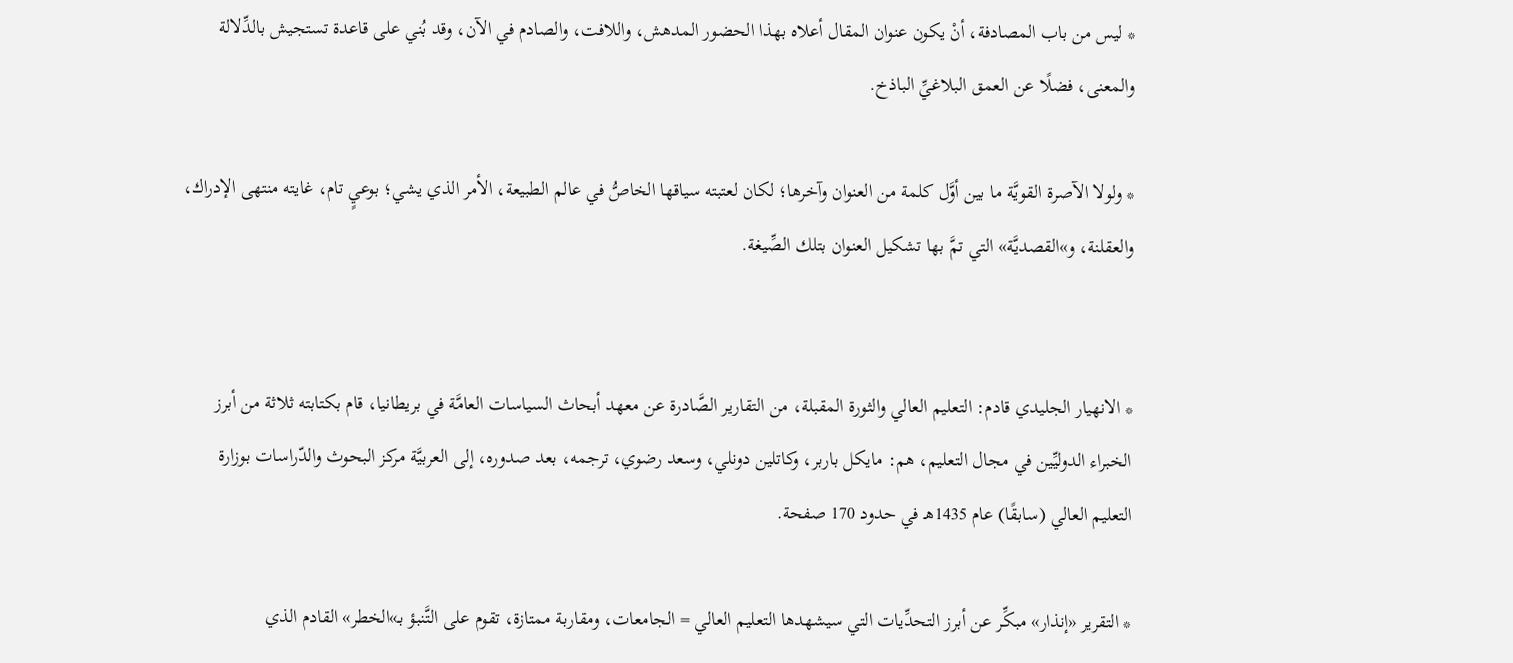* ليس من باب المصادفة، أنْ يكون عنوان المقال أعلاه بهذا الحضور المدهش، واللافت، والصادم في الآن، وقد بُني على قاعدة تستجيش بالدِّلالة والمعنى، فضلًا عن العمق البلاغيِّ الباذخ.

* ولولا الآصرة القويَّة ما بين أوَّل كلمة من العنوان وآخرها؛ لكان لعتبته سياقها الخاصُّ في عالم الطبيعة، الأمر الذي يشي؛ بوعيٍ تام، غايته منتهى الإدراك، والعقلنة، و»القصديَّة» التي تمَّ بها تشكيل العنوان بتلك الصِّيغة.


* الانهيار الجليدي قادم: التعليم العالي والثورة المقبلة، من التقارير الصَّادرة عن معهد أبحاث السياسات العامَّة في بريطانيا، قام بكتابته ثلاثة من أبرز الخبراء الدوليِّين في مجال التعليم، هم: مايكل باربر، وكاتلين دونلي، وسعد رضوي، ترجمه، بعد صدوره، إلى العربيَّة مركز البحوث والدّراسات بوزارة التعليم العالي (سابقًا) عام 1435هـ في حدود 170 صفحة.

* التقرير «إنذار» مبكِّر عن أبرز التحدِّيات التي سيشهدها التعليم العالي = الجامعات، ومقاربة ممتازة، تقوم على التَّنبؤ بـ»الخطر» القادم الذي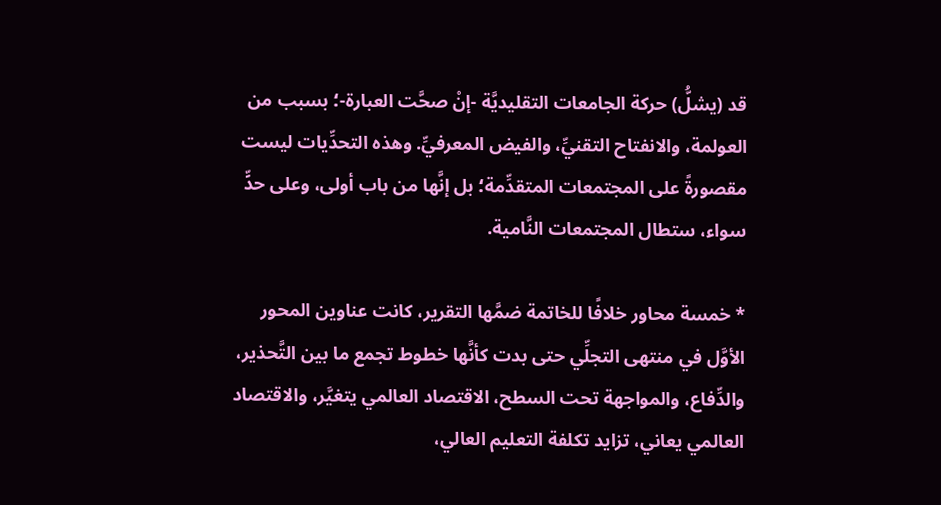قد (يشلُّ) حركة الجامعات التقليديَّة -إنْ صحَّت العبارة-؛ بسبب من العولمة، والانفتاح التقنيِّ، والفيض المعرفيِّ. وهذه التحدِّيات ليست مقصورةً على المجتمعات المتقدِّمة؛ بل إنَّها من باب أولى، وعلى حدٍّ سواء، ستطال المجتمعات النَّامية.

* خمسة محاور خلافًا للخاتمة ضمَّها التقرير، كانت عناوين المحور الأوَّل في منتهى التجلِّي حتى بدت كأنَّها خطوط تجمع ما بين التَّحذير، والدِّفاع، والمواجهة تحت السطح، الاقتصاد العالمي يتغيَّر، والاقتصاد العالمي يعاني، تزايد تكلفة التعليم العالي،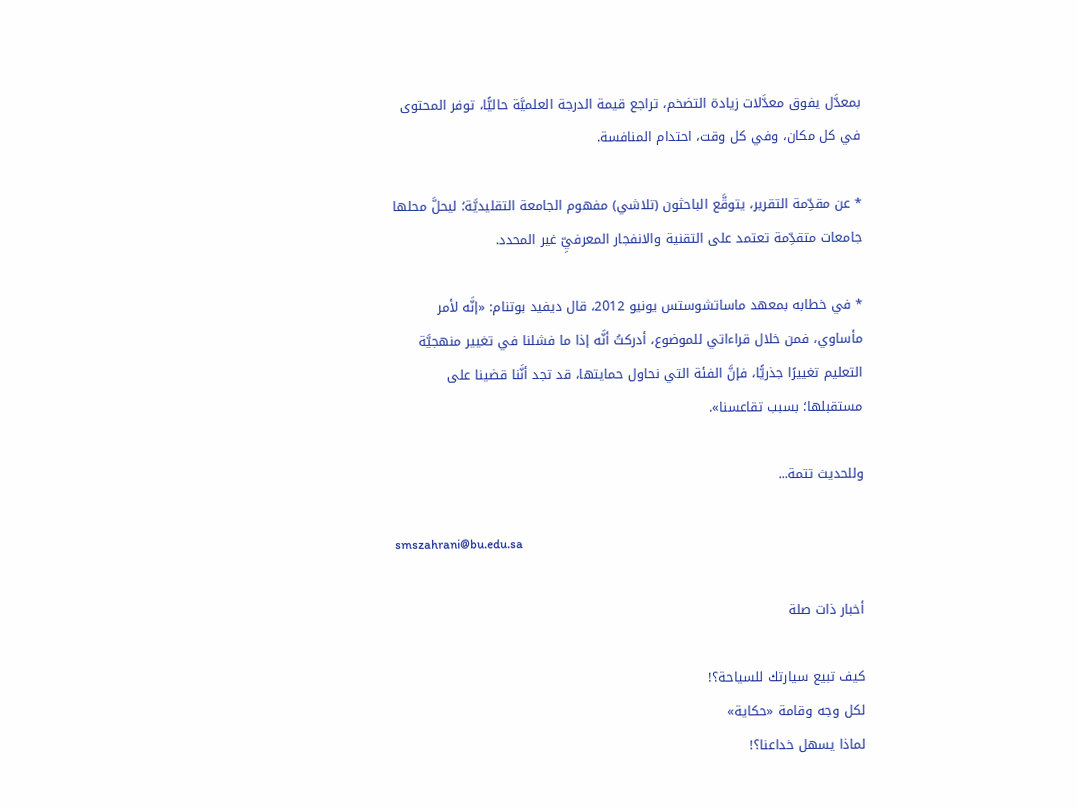بمعدَّل يفوق معدَّلات زيادة التضخم، تراجع قيمة الدرجة العلميَّة حاليًّا، توفر المحتوى في كل مكان، وفي كل وقت، احتدام المنافسة.

* عن مقدِّمة التقرير، يتوقَّع الباحثون (تلاشي) مفهوم الجامعة التقليديَّة؛ ليحلَّ محلها جامعات متقدِّمة تعتمد على التقنية والانفجار المعرفيِّ غير المحدد.

* في خطابه بمعهد ماساتشوستس يونيو 2012، قال ديفيد بوتنام: «إنَّه لأمر مأساوي، فمن خلال قراءاتي للموضوع، أدركتُ أنَّه إذا ما فشلنا في تغيير منهجيَّة التعليم تغييرًا جذريًّا، فإنَّ الفئة التي نحاول حمايتها، قد تجد أنَّنا قضينا على مستقبلها؛ بسبب تقاعسنا».

وللحديث تتمة...

smszahrani@bu.edu.sa

أخبار ذات صلة

كيف تبيع سيارتك للسياحة؟!
لكل وجه وقامة «حكاية»
لماذا يسهل خداعنا؟!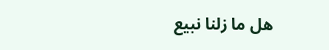هل ما زلنا نبيع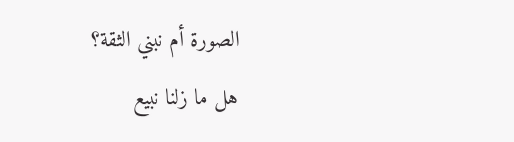الصورة أم نبني الثقة؟
هل ما زلنا نبيع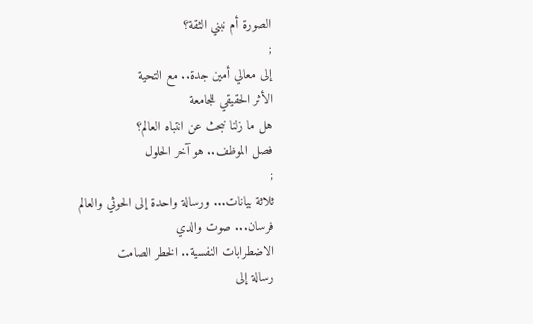الصورة أم نبني الثقة؟
;
إلى معالي أمين جدة.. مع التحية
الأثر الحقيقي للجامعة
هل ما زلنا نبحث عن انتباه العالم؟
فصل الموظف.. هو آخر الحلول
;
ثلاثة بيانات... ورسالة واحدة إلى الحوثي والعالم
فرسان... صوت والدي
الاضطرابات النفسية.. الخطر الصامت
رسالة إلى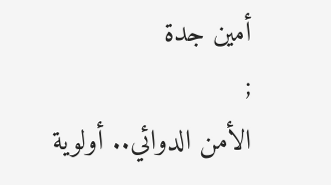أمين جدة
;
الأمن الدوائي.. أولوية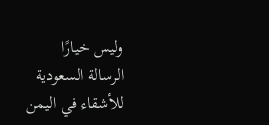وليس خيارًا
الرسالة السعودية للأشقاء في اليمن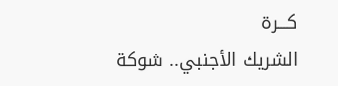كـــرة
الشريك الأجنبي.. شوكة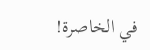في الخاصرة!